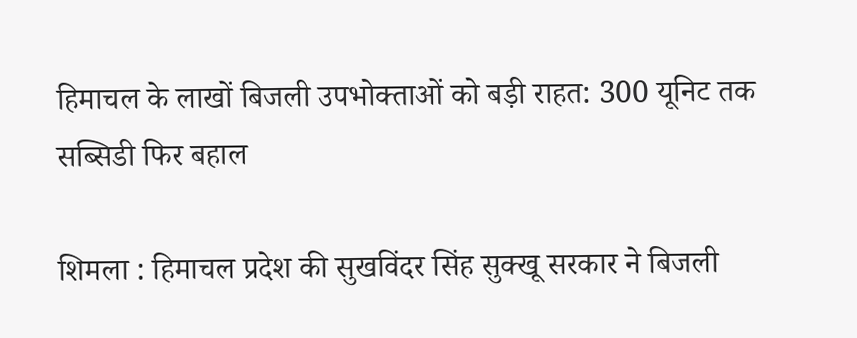हिमाचल के लाखों बिजली उपभोक्ताओं को बड़ी राहत: 300 यूनिट तक सब्सिडी फिर बहाल

शिमला : हिमाचल प्रदेश की सुखविंदर सिंह सुक्खू सरकार ने बिजली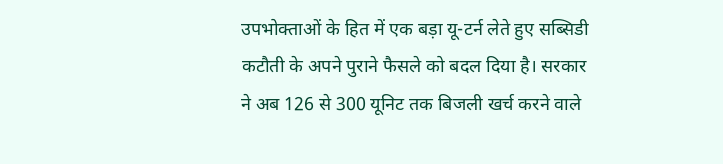उपभोक्ताओं के हित में एक बड़ा यू-टर्न लेते हुए सब्सिडी कटौती के अपने पुराने फैसले को बदल दिया है। सरकार ने अब 126 से 300 यूनिट तक बिजली खर्च करने वाले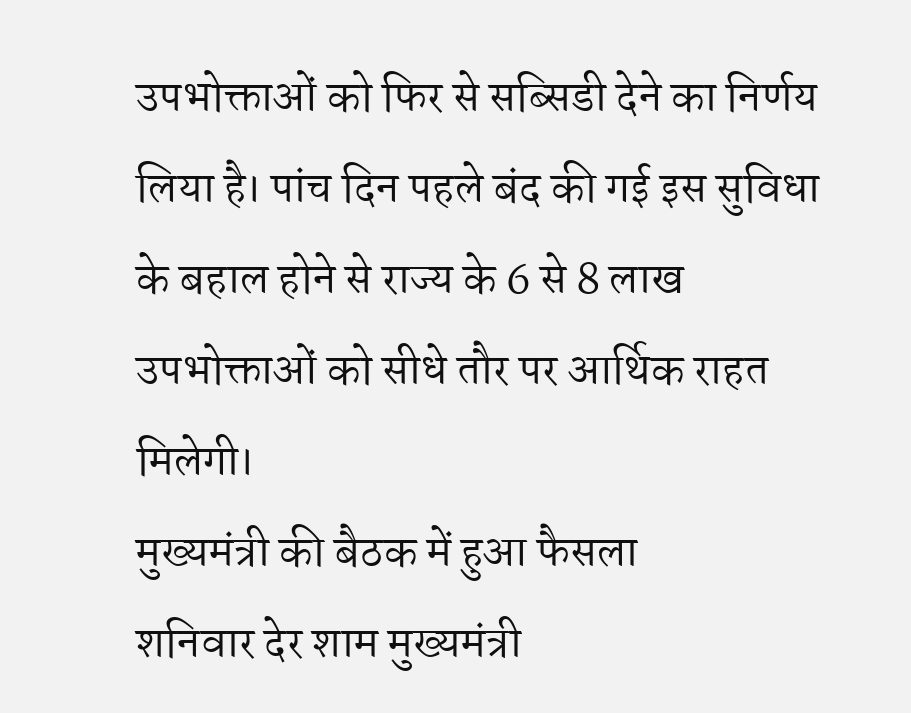उपभोक्ताओं को फिर से सब्सिडी देने का निर्णय लिया है। पांच दिन पहले बंद की गई इस सुविधा के बहाल होने से राज्य के 6 से 8 लाख उपभोक्ताओं को सीधे तौर पर आर्थिक राहत मिलेगी।
मुख्यमंत्री की बैठक में हुआ फैसला
शनिवार देर शाम मुख्यमंत्री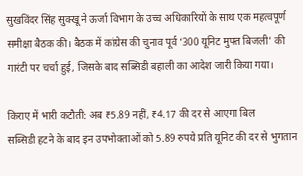सुखविंदर सिंह सुक्खू ने ऊर्जा विभाग के उच्च अधिकारियों के साथ एक महत्वपूर्ण समीक्षा बैठक की। बैठक में कांग्रेस की चुनाव पूर्व ‘300 यूनिट मुफ्त बिजली’ की गारंटी पर चर्चा हुई, जिसके बाद सब्सिडी बहाली का आदेश जारी किया गया।

किराए में भारी कटौती: अब ₹5.89 नहीं, ₹4.17 की दर से आएगा बिल
सब्सिडी हटने के बाद इन उपभोक्ताओं को 5.89 रुपये प्रति यूनिट की दर से भुगतान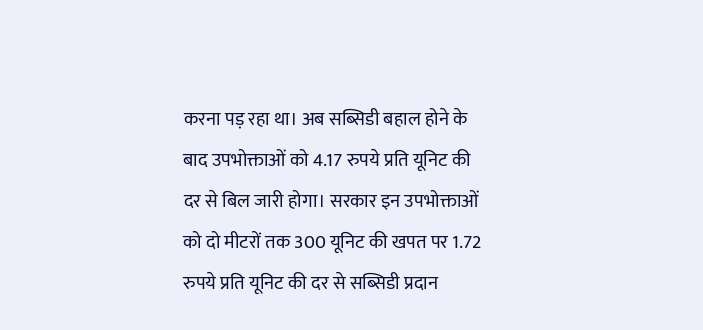करना पड़ रहा था। अब सब्सिडी बहाल होने के बाद उपभोक्ताओं को 4.17 रुपये प्रति यूनिट की दर से बिल जारी होगा। सरकार इन उपभोक्ताओं को दो मीटरों तक 300 यूनिट की खपत पर 1.72 रुपये प्रति यूनिट की दर से सब्सिडी प्रदान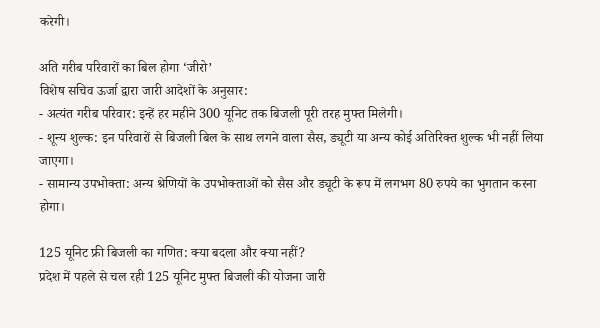करेगी।

अति गरीब परिवारों का बिल होगा ‘जीरो’
विशेष सचिव ऊर्जा द्वारा जारी आदेशों के अनुसार:
- अत्यंत गरीब परिवार: इन्हें हर महीने 300 यूनिट तक बिजली पूरी तरह मुफ्त मिलेगी।
- शून्य शुल्क: इन परिवारों से बिजली बिल के साथ लगने वाला सैस, ड्यूटी या अन्य कोई अतिरिक्त शुल्क भी नहीं लिया जाएगा।
- सामान्य उपभोक्ता: अन्य श्रेणियों के उपभोक्ताओं को सैस और ड्यूटी के रूप में लगभग 80 रुपये का भुगतान करना होगा।

125 यूनिट फ्री बिजली का गणित: क्या बदला और क्या नहीं?
प्रदेश में पहले से चल रही 125 यूनिट मुफ्त बिजली की योजना जारी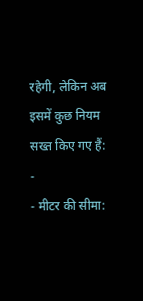रहेगी, लेकिन अब इसमें कुछ नियम सख्त किए गए हैं:
-
- मीटर की सीमा: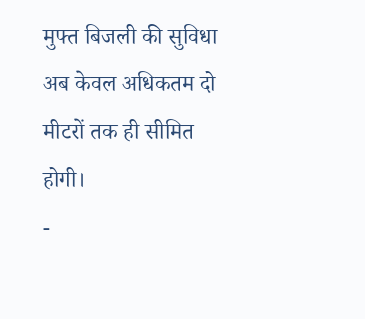मुफ्त बिजली की सुविधा अब केवल अधिकतम दो मीटरों तक ही सीमित होगी।
-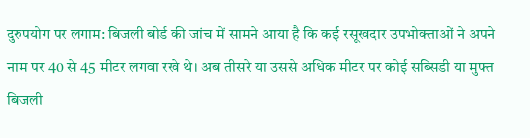दुरुपयोग पर लगाम: बिजली बोर्ड की जांच में सामने आया है कि कई रसूखदार उपभोक्ताओं ने अपने नाम पर 40 से 45 मीटर लगवा रखे थे। अब तीसरे या उससे अधिक मीटर पर कोई सब्सिडी या मुफ्त बिजली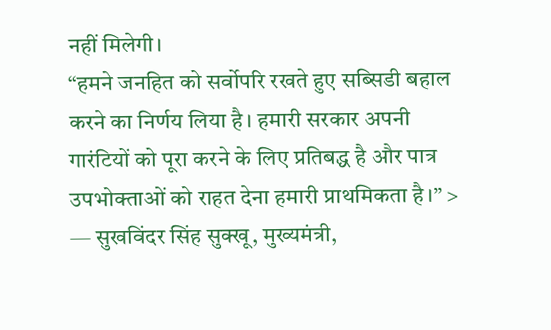नहीं मिलेगी।
“हमने जनहित को सर्वोपरि रखते हुए सब्सिडी बहाल करने का निर्णय लिया है। हमारी सरकार अपनी गारंटियों को पूरा करने के लिए प्रतिबद्ध है और पात्र उपभोक्ताओं को राहत देना हमारी प्राथमिकता है।” > — सुखविंदर सिंह सुक्खू, मुख्यमंत्री,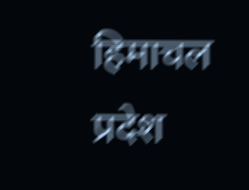हिमाचल प्रदेश